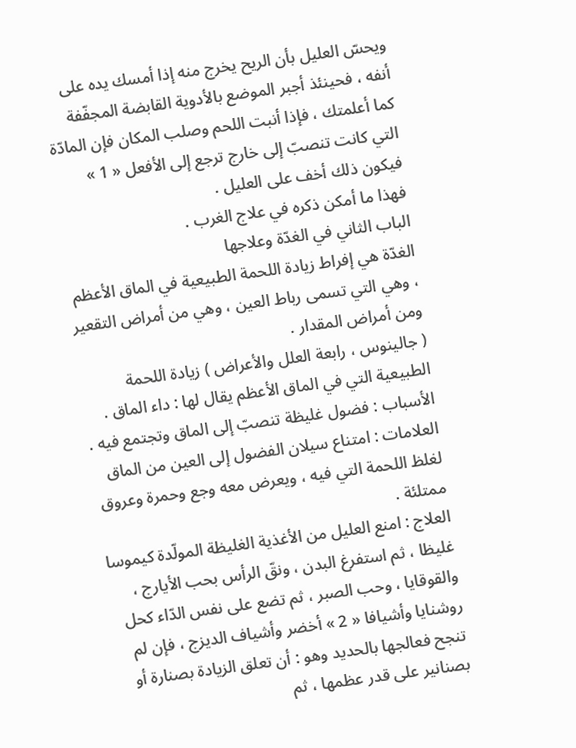ويحسّ العليل بأن الريح يخرج منه إذا أمسك يده على أنفه ، فحينئذ أجبر الموضع بالأدوية القابضة المجفّفة كما أعلمتك ، فإذا أنبت اللحم وصلب المكان فإن المادّة التي كانت تنصبّ إلى خارج ترجع إلى الأفعل « 1 » فيكون ذلك أخف على العليل .
فهذا ما أمكن ذكره في علاج الغرب .
الباب الثاني في الغدّة وعلاجها
الغدّة هي إفراط زيادة اللحمة الطبيعية في الماق الأعظم ، وهي التي تسمى رباط العين ، وهي من أمراض التقعير ومن أمراض المقدار .
( جالينوس ، رابعة العلل والأعراض ) زيادة اللحمة الطبيعية التي في الماق الأعظم يقال لها : داء الماق .
الأسباب : فضول غليظة تنصبّ إلى الماق وتجتمع فيه .
العلامات : امتناع سيلان الفضول إلى العين من الماق لغلظ اللحمة التي فيه ، ويعرض معه وجع وحمرة وعروق ممتلئة .
العلاج : امنع العليل من الأغذية الغليظة المولّدة كيموسا غليظا ، ثم استفرغ البدن ، ونقّ الرأس بحب الأيارج ، والقوقايا ، وحب الصبر ، ثم تضع على نفس الدّاء كحل روشنايا وأشيافا « 2 » أخضر وأشياف الديزج ، فإن لم تنجح فعالجها بالحديد وهو : أن تعلق الزيادة بصنارة أو بصنانير على قدر عظمها ، ثم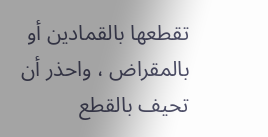تقطعها بالقمادين أو بالمقراض ، واحذر أن تحيف بالقطع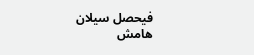فيحصل سيلان
هامش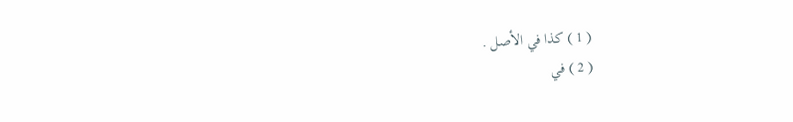( 1 ) كذا في الأصل .
( 2 ) في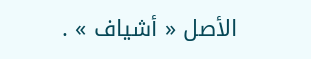الأصل « أشياف » .